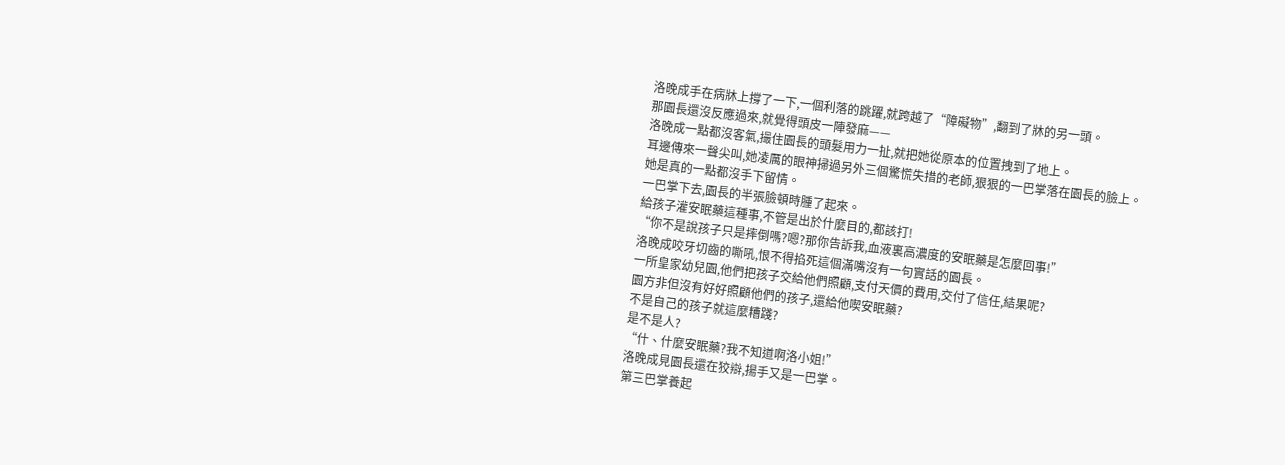洛晚成手在病牀上撐了一下,一個利落的跳躍,就跨越了“障礙物”,翻到了牀的另一頭。
那園長還沒反應過來,就覺得頭皮一陣發麻——
洛晚成一點都沒客氣,撮住園長的頭髮用力一扯,就把她從原本的位置拽到了地上。
耳邊傳來一聲尖叫,她凌厲的眼神掃過另外三個驚慌失措的老師,狠狠的一巴掌落在園長的臉上。
她是真的一點都沒手下留情。
一巴掌下去,園長的半張臉頓時腫了起來。
給孩子灌安眠藥這種事,不管是出於什麼目的,都該打!
“你不是說孩子只是摔倒嗎?嗯?那你告訴我,血液裏高濃度的安眠藥是怎麼回事!”
洛晚成咬牙切齒的嘶吼,恨不得掐死這個滿嘴沒有一句實話的園長。
一所皇家幼兒園,他們把孩子交給他們照顧,支付天價的費用,交付了信任,結果呢?
園方非但沒有好好照顧他們的孩子,還給他喫安眠藥?
不是自己的孩子就這麼糟踐?
是不是人?
“什、什麼安眠藥?我不知道啊洛小姐!”
洛晚成見園長還在狡辯,揚手又是一巴掌。
第三巴掌養起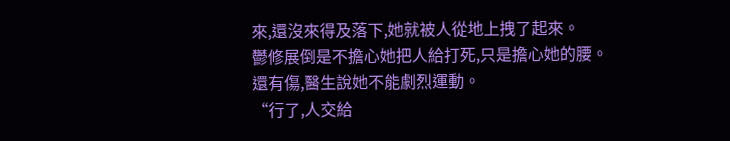來,還沒來得及落下,她就被人從地上拽了起來。
鬱修展倒是不擔心她把人給打死,只是擔心她的腰。
還有傷,醫生說她不能劇烈運動。
“行了,人交給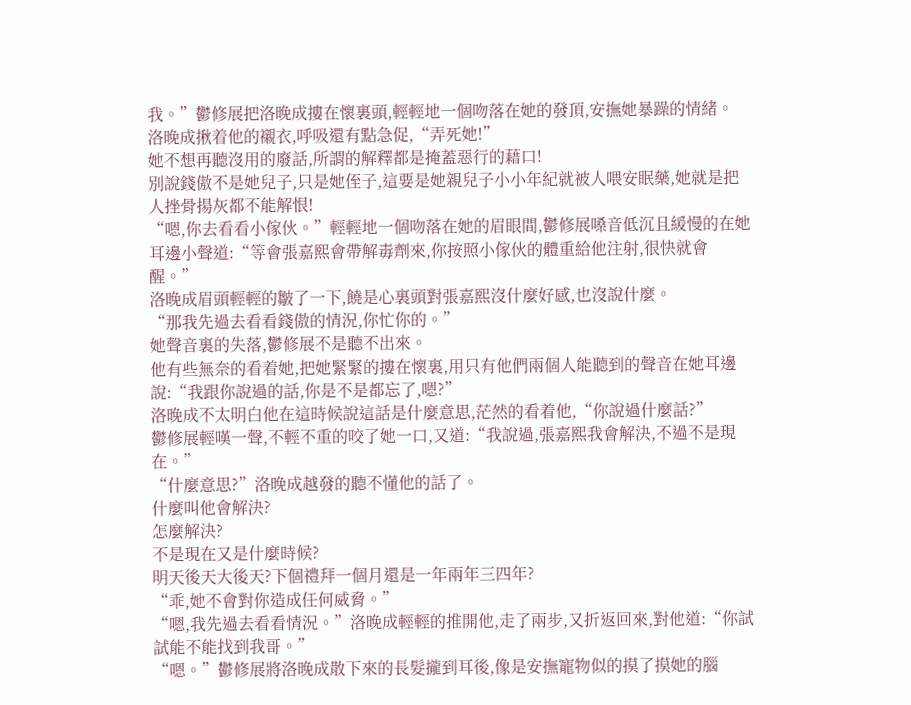我。”鬱修展把洛晚成摟在懷裏頭,輕輕地一個吻落在她的發頂,安撫她暴躁的情緒。
洛晚成揪着他的襯衣,呼吸還有點急促,“弄死她!”
她不想再聽沒用的廢話,所謂的解釋都是掩蓋惡行的藉口!
別說錢傲不是她兒子,只是她侄子,這要是她親兒子小小年紀就被人喂安眠藥,她就是把人挫骨揚灰都不能解恨!
“嗯,你去看看小傢伙。”輕輕地一個吻落在她的眉眼間,鬱修展嗓音低沉且緩慢的在她耳邊小聲道:“等會張嘉熙會帶解毒劑來,你按照小傢伙的體重給他注射,很快就會醒。”
洛晚成眉頭輕輕的皺了一下,饒是心裏頭對張嘉熙沒什麼好感,也沒說什麼。
“那我先過去看看錢傲的情況,你忙你的。”
她聲音裏的失落,鬱修展不是聽不出來。
他有些無奈的看着她,把她緊緊的摟在懷裏,用只有他們兩個人能聽到的聲音在她耳邊說:“我跟你說過的話,你是不是都忘了,嗯?”
洛晚成不太明白他在這時候說這話是什麼意思,茫然的看着他,“你說過什麼話?”
鬱修展輕嘆一聲,不輕不重的咬了她一口,又道:“我說過,張嘉熙我會解決,不過不是現在。”
“什麼意思?”洛晚成越發的聽不懂他的話了。
什麼叫他會解決?
怎麼解決?
不是現在又是什麼時候?
明天後天大後天?下個禮拜一個月還是一年兩年三四年?
“乖,她不會對你造成任何威脅。”
“嗯,我先過去看看情況。”洛晚成輕輕的推開他,走了兩步,又折返回來,對他道:“你試試能不能找到我哥。”
“嗯。”鬱修展將洛晚成散下來的長髮攏到耳後,像是安撫寵物似的摸了摸她的腦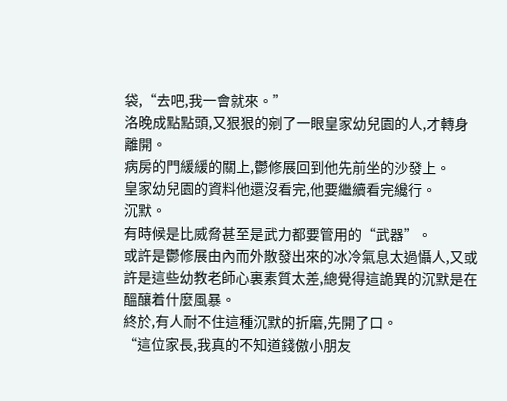袋,“去吧,我一會就來。”
洛晚成點點頭,又狠狠的剜了一眼皇家幼兒園的人,才轉身離開。
病房的門緩緩的關上,鬱修展回到他先前坐的沙發上。
皇家幼兒園的資料他還沒看完,他要繼續看完纔行。
沉默。
有時候是比威脅甚至是武力都要管用的“武器”。
或許是鬱修展由內而外散發出來的冰冷氣息太過懾人,又或許是這些幼教老師心裏素質太差,總覺得這詭異的沉默是在醞釀着什麼風暴。
終於,有人耐不住這種沉默的折磨,先開了口。
“這位家長,我真的不知道錢傲小朋友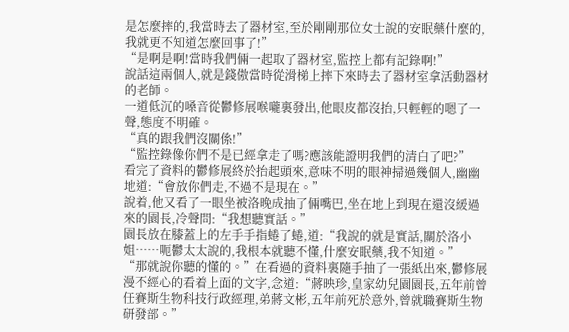是怎麼摔的,我當時去了器材室,至於剛剛那位女士說的安眠藥什麼的,我就更不知道怎麼回事了!”
“是啊是啊!當時我們倆一起取了器材室,監控上都有記錄啊!”
說話這兩個人,就是錢傲當時從滑梯上摔下來時去了器材室拿活動器材的老師。
一道低沉的嗓音從鬱修展喉嚨裏發出,他眼皮都沒抬,只輕輕的嗯了一聲,態度不明確。
“真的跟我們沒關係!”
“監控錄像你們不是已經拿走了嗎?應該能證明我們的清白了吧?”
看完了資料的鬱修展終於抬起頭來,意味不明的眼神掃過幾個人,幽幽地道:“會放你們走,不過不是現在。”
說着,他又看了一眼坐被洛晚成抽了倆嘴巴,坐在地上到現在還沒緩過來的園長,冷聲問:“我想聽實話。”
園長放在膝蓋上的左手手指蜷了蜷,道:“我說的就是實話,關於洛小姐……呃鬱太太說的,我根本就聽不懂,什麼安眠藥,我不知道。”
“那就說你聽的懂的。”在看過的資料裏隨手抽了一張紙出來,鬱修展漫不經心的看着上面的文字,念道:“蔣映珍,皇家幼兒園園長,五年前曾任賽斯生物科技行政經理,弟蔣文彬,五年前死於意外,曾就職賽斯生物研發部。”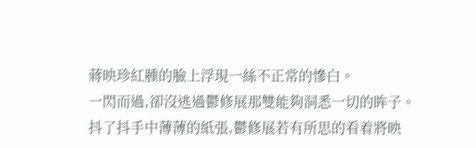蔣映珍紅腫的臉上浮現一絲不正常的慘白。
一閃而過,卻沒逃過鬱修展那雙能夠洞悉一切的眸子。
抖了抖手中薄薄的紙張,鬱修展若有所思的看着將映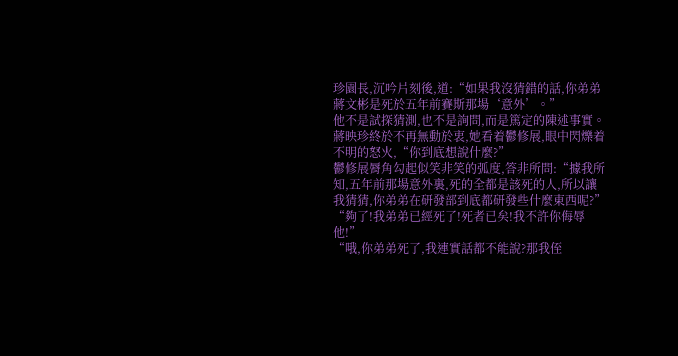珍園長,沉吟片刻後,道:“如果我沒猜錯的話,你弟弟蔣文彬是死於五年前賽斯那場‘意外’。”
他不是試探猜測,也不是詢問,而是篤定的陳述事實。
蔣映珍終於不再無動於衷,她看着鬱修展,眼中閃爍着不明的怒火,“你到底想說什麼?”
鬱修展脣角勾起似笑非笑的弧度,答非所問:“據我所知,五年前那場意外裏,死的全都是該死的人,所以讓我猜猜,你弟弟在研發部到底都研發些什麼東西呢?”
“夠了!我弟弟已經死了!死者已矣!我不許你侮辱他!”
“哦,你弟弟死了,我連實話都不能說?那我侄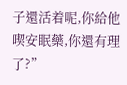子還活着呢,你給他喫安眠藥,你還有理了?”